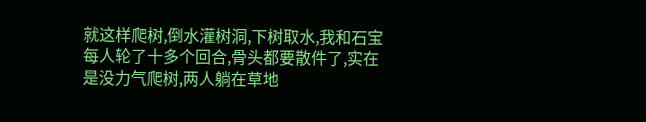就这样爬树,倒水灌树洞,下树取水,我和石宝每人轮了十多个回合,骨头都要散件了,实在是没力气爬树,两人躺在草地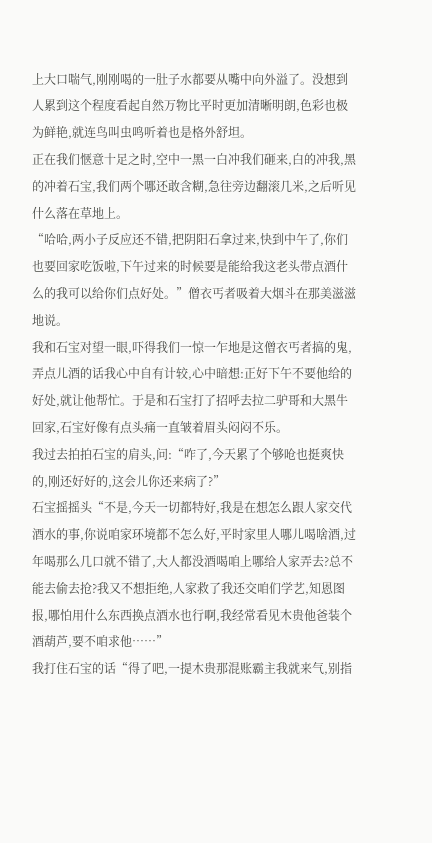上大口喘气,刚刚喝的一肚子水都要从嘴中向外溢了。没想到人累到这个程度看起自然万物比平时更加清晰明朗,色彩也极为鲜艳,就连鸟叫虫鸣听着也是格外舒坦。
正在我们惬意十足之时,空中一黑一白冲我们砸来,白的冲我,黑的冲着石宝,我们两个哪还敢含糊,急往旁边翻滚几米,之后听见什么落在草地上。
“哈哈,两小子反应还不错,把阴阳石拿过来,快到中午了,你们也要回家吃饭啦,下午过来的时候要是能给我这老头带点酒什么的我可以给你们点好处。”僧衣丐者吸着大烟斗在那美滋滋地说。
我和石宝对望一眼,吓得我们一惊一乍地是这僧衣丐者搞的鬼,弄点儿酒的话我心中自有计较,心中暗想:正好下午不要他给的好处,就让他帮忙。于是和石宝打了招呼去拉二驴哥和大黑牛回家,石宝好像有点头痛一直皱着眉头闷闷不乐。
我过去拍拍石宝的肩头,问:“咋了,今天累了个够呛也挺爽快的,刚还好好的,这会儿你还来病了?”
石宝摇摇头“不是,今天一切都特好,我是在想怎么跟人家交代酒水的事,你说咱家环境都不怎么好,平时家里人哪儿喝啥酒,过年喝那么几口就不错了,大人都没酒喝咱上哪给人家弄去?总不能去偷去抢?我又不想拒绝,人家救了我还交咱们学艺,知恩图报,哪怕用什么东西换点酒水也行啊,我经常看见木贵他爸装个酒葫芦,要不咱求他……”
我打住石宝的话“得了吧,一提木贵那混账霸主我就来气,别指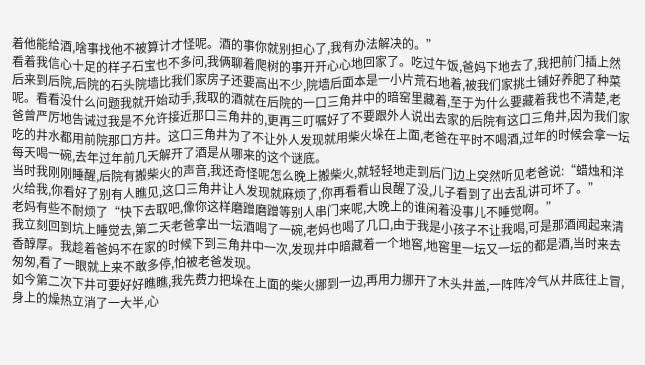着他能给酒,啥事找他不被算计才怪呢。酒的事你就别担心了,我有办法解决的。”
看着我信心十足的样子石宝也不多问,我俩聊着爬树的事开开心心地回家了。吃过午饭,爸妈下地去了,我把前门插上然后来到后院,后院的石头院墙比我们家房子还要高出不少,院墙后面本是一小片荒石地着,被我们家挑土铺好养肥了种菜呢。看看没什么问题我就开始动手,我取的酒就在后院的一口三角井中的暗窑里藏着,至于为什么要藏着我也不清楚,老爸曾严厉地告诫过我是不允许接近那口三角井的,更再三叮嘱好了不要跟外人说出去家的后院有这口三角井,因为我们家吃的井水都用前院那口方井。这口三角井为了不让外人发现就用柴火垛在上面,老爸在平时不喝酒,过年的时候会拿一坛每天喝一碗,去年过年前几天解开了酒是从哪来的这个谜底。
当时我刚刚睡醒,后院有搬柴火的声音,我还奇怪呢怎么晚上搬柴火,就轻轻地走到后门边上突然听见老爸说:“蜡烛和洋火给我,你看好了别有人瞧见,这口三角井让人发现就麻烦了,你再看看山良醒了没,儿子看到了出去乱讲可坏了。”
老妈有些不耐烦了“快下去取吧,像你这样磨蹭磨蹭等别人串门来呢,大晚上的谁闲着没事儿不睡觉啊。”
我立刻回到坑上睡觉去,第二天老爸拿出一坛酒喝了一碗,老妈也喝了几口,由于我是小孩子不让我喝,可是那酒闻起来清香醇厚。我趁着爸妈不在家的时候下到三角井中一次,发现井中暗藏着一个地窖,地窖里一坛又一坛的都是酒,当时来去匆匆,看了一眼就上来不敢多停,怕被老爸发现。
如今第二次下井可要好好瞧瞧,我先费力把垛在上面的柴火挪到一边,再用力挪开了木头井盖,一阵阵冷气从井底往上冒,身上的燥热立消了一大半,心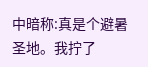中暗称:真是个避暑圣地。我拧了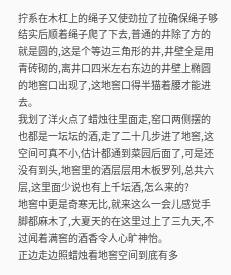拧系在木杠上的绳子又使劲拉了拉确保绳子够结实后顺着绳子爬了下去,普通的井除了方的就是圆的,这是个等边三角形的井,井壁全是用青砖砌的,离井口四米左右东边的井壁上椭圆的地窖口出现了,这地窖口得半猫着腰才能进去。
我划了洋火点了蜡烛往里面走,窑口两侧摆的也都是一坛坛的酒,走了二十几步进了地窖,这空间可真不小,估计都通到菜园后面了,可是还没有到头,地窖里的酒层层用木板罗列,总共六层,这里面少说也有上千坛酒,怎么来的?
地窖中更是奇寒无比,就来这么一会儿感觉手脚都麻木了,大夏天的在这里过上了三九天,不过闻着满窖的酒香令人心旷神怡。
正边走边照蜡烛看地窖空间到底有多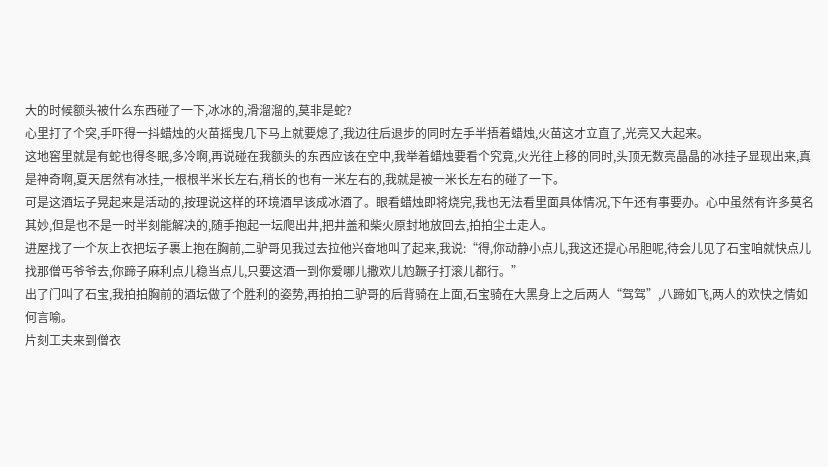大的时候额头被什么东西碰了一下,冰冰的,滑溜溜的,莫非是蛇?
心里打了个突,手吓得一抖蜡烛的火苗摇曳几下马上就要熄了,我边往后退步的同时左手半捂着蜡烛,火苗这才立直了,光亮又大起来。
这地窖里就是有蛇也得冬眠,多冷啊,再说碰在我额头的东西应该在空中,我举着蜡烛要看个究竟,火光往上移的同时,头顶无数亮晶晶的冰挂子显现出来,真是神奇啊,夏天居然有冰挂,一根根半米长左右,稍长的也有一米左右的,我就是被一米长左右的碰了一下。
可是这酒坛子晃起来是活动的,按理说这样的环境酒早该成冰酒了。眼看蜡烛即将烧完,我也无法看里面具体情况,下午还有事要办。心中虽然有许多莫名其妙,但是也不是一时半刻能解决的,随手抱起一坛爬出井,把井盖和柴火原封地放回去,拍拍尘土走人。
进屋找了一个灰上衣把坛子裹上抱在胸前,二驴哥见我过去拉他兴奋地叫了起来,我说:“得,你动静小点儿,我这还提心吊胆呢,待会儿见了石宝咱就快点儿找那僧丐爷爷去,你蹄子麻利点儿稳当点儿,只要这酒一到你爱哪儿撒欢儿尥蹶子打滚儿都行。”
出了门叫了石宝,我拍拍胸前的酒坛做了个胜利的姿势,再拍拍二驴哥的后背骑在上面,石宝骑在大黑身上之后两人“驾驾”,八蹄如飞,两人的欢快之情如何言喻。
片刻工夫来到僧衣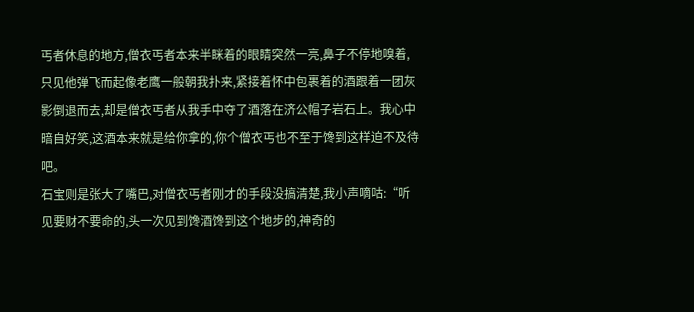丐者休息的地方,僧衣丐者本来半眯着的眼睛突然一亮,鼻子不停地嗅着,只见他弹飞而起像老鹰一般朝我扑来,紧接着怀中包裹着的酒跟着一团灰影倒退而去,却是僧衣丐者从我手中夺了酒落在济公帽子岩石上。我心中暗自好笑,这酒本来就是给你拿的,你个僧衣丐也不至于馋到这样迫不及待吧。
石宝则是张大了嘴巴,对僧衣丐者刚才的手段没搞清楚,我小声嘀咕:“听见要财不要命的,头一次见到馋酒馋到这个地步的,神奇的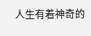人生有着神奇的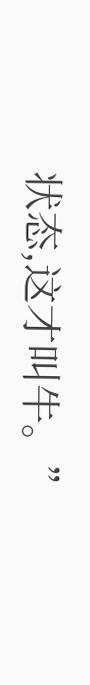状态,这才叫牛。”